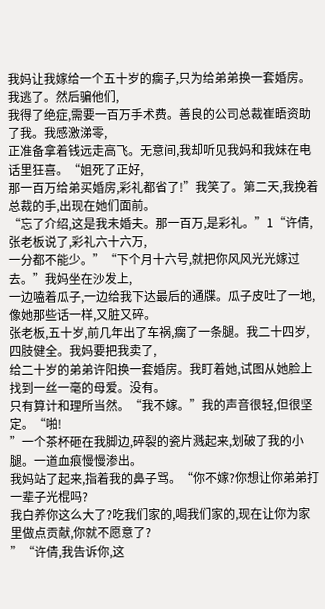我妈让我嫁给一个五十岁的瘸子,只为给弟弟换一套婚房。我逃了。然后骗他们,
我得了绝症,需要一百万手术费。善良的公司总裁崔晤资助了我。我感激涕零,
正准备拿着钱远走高飞。无意间,我却听见我妈和我妹在电话里狂喜。“姐死了正好,
那一百万给弟买婚房,彩礼都省了!”我笑了。第二天,我挽着总裁的手,出现在她们面前。
“忘了介绍,这是我未婚夫。那一百万,是彩礼。”1“许倩,张老板说了,彩礼六十六万,
一分都不能少。”“下个月十六号,就把你风风光光嫁过去。”我妈坐在沙发上,
一边嗑着瓜子,一边给我下达最后的通牒。瓜子皮吐了一地,像她那些话一样,又脏又碎。
张老板,五十岁,前几年出了车祸,瘸了一条腿。我二十四岁,四肢健全。我妈要把我卖了,
给二十岁的弟弟许阳换一套婚房。我盯着她,试图从她脸上找到一丝一毫的母爱。没有。
只有算计和理所当然。“我不嫁。”我的声音很轻,但很坚定。“啪!
”一个茶杯砸在我脚边,碎裂的瓷片溅起来,划破了我的小腿。一道血痕慢慢渗出。
我妈站了起来,指着我的鼻子骂。“你不嫁?你想让你弟弟打一辈子光棍吗?
我白养你这么大了?吃我们家的,喝我们家的,现在让你为家里做点贡献,你就不愿意了?
”“许倩,我告诉你,这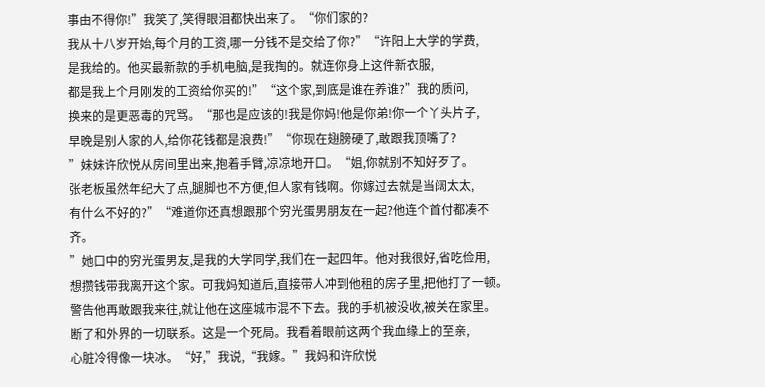事由不得你!”我笑了,笑得眼泪都快出来了。“你们家的?
我从十八岁开始,每个月的工资,哪一分钱不是交给了你?”“许阳上大学的学费,
是我给的。他买最新款的手机电脑,是我掏的。就连你身上这件新衣服,
都是我上个月刚发的工资给你买的!”“这个家,到底是谁在养谁?”我的质问,
换来的是更恶毒的咒骂。“那也是应该的!我是你妈!他是你弟!你一个丫头片子,
早晚是别人家的人,给你花钱都是浪费!”“你现在翅膀硬了,敢跟我顶嘴了?
”妹妹许欣悦从房间里出来,抱着手臂,凉凉地开口。“姐,你就别不知好歹了。
张老板虽然年纪大了点,腿脚也不方便,但人家有钱啊。你嫁过去就是当阔太太,
有什么不好的?”“难道你还真想跟那个穷光蛋男朋友在一起?他连个首付都凑不齐。
”她口中的穷光蛋男友,是我的大学同学,我们在一起四年。他对我很好,省吃俭用,
想攒钱带我离开这个家。可我妈知道后,直接带人冲到他租的房子里,把他打了一顿。
警告他再敢跟我来往,就让他在这座城市混不下去。我的手机被没收,被关在家里。
断了和外界的一切联系。这是一个死局。我看着眼前这两个我血缘上的至亲,
心脏冷得像一块冰。“好,”我说,“我嫁。”我妈和许欣悦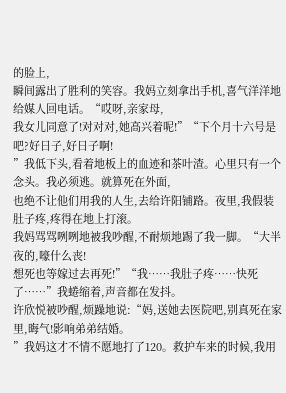的脸上,
瞬间露出了胜利的笑容。我妈立刻拿出手机,喜气洋洋地给媒人回电话。“哎呀,亲家母,
我女儿同意了!对对对,她高兴着呢!”“下个月十六号是吧?好日子,好日子啊!
”我低下头,看着地板上的血迹和茶叶渣。心里只有一个念头。我必须逃。就算死在外面,
也绝不让他们用我的人生,去给许阳铺路。夜里,我假装肚子疼,疼得在地上打滚。
我妈骂骂咧咧地被我吵醒,不耐烦地踢了我一脚。“大半夜的,嚎什么丧!
想死也等嫁过去再死!”“我……我肚子疼……快死了……”我蜷缩着,声音都在发抖。
许欣悦被吵醒,烦躁地说:“妈,送她去医院吧,别真死在家里,晦气!影响弟弟结婚。
”我妈这才不情不愿地打了120。救护车来的时候,我用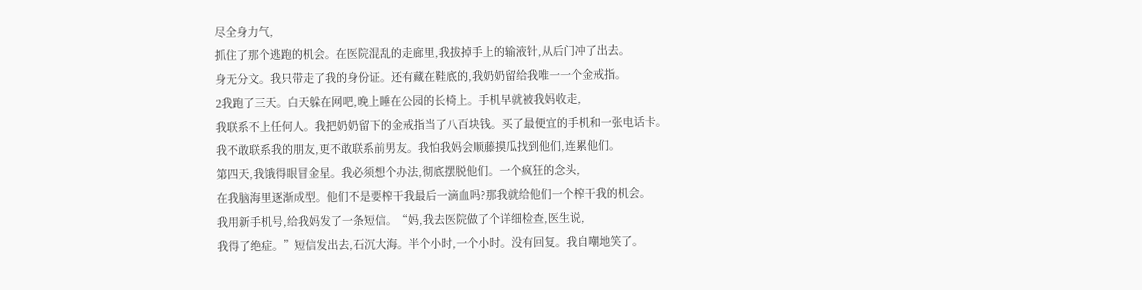尽全身力气,
抓住了那个逃跑的机会。在医院混乱的走廊里,我拔掉手上的输液针,从后门冲了出去。
身无分文。我只带走了我的身份证。还有藏在鞋底的,我奶奶留给我唯一一个金戒指。
2我跑了三天。白天躲在网吧,晚上睡在公园的长椅上。手机早就被我妈收走,
我联系不上任何人。我把奶奶留下的金戒指当了八百块钱。买了最便宜的手机和一张电话卡。
我不敢联系我的朋友,更不敢联系前男友。我怕我妈会顺藤摸瓜找到他们,连累他们。
第四天,我饿得眼冒金星。我必须想个办法,彻底摆脱他们。一个疯狂的念头,
在我脑海里逐渐成型。他们不是要榨干我最后一滴血吗?那我就给他们一个榨干我的机会。
我用新手机号,给我妈发了一条短信。“妈,我去医院做了个详细检查,医生说,
我得了绝症。”短信发出去,石沉大海。半个小时,一个小时。没有回复。我自嘲地笑了。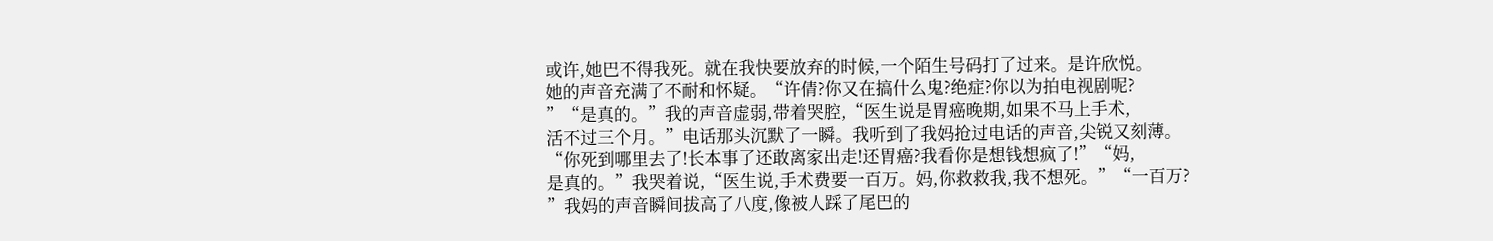或许,她巴不得我死。就在我快要放弃的时候,一个陌生号码打了过来。是许欣悦。
她的声音充满了不耐和怀疑。“许倩?你又在搞什么鬼?绝症?你以为拍电视剧呢?
”“是真的。”我的声音虚弱,带着哭腔,“医生说是胃癌晚期,如果不马上手术,
活不过三个月。”电话那头沉默了一瞬。我听到了我妈抢过电话的声音,尖锐又刻薄。
“你死到哪里去了!长本事了还敢离家出走!还胃癌?我看你是想钱想疯了!”“妈,
是真的。”我哭着说,“医生说,手术费要一百万。妈,你救救我,我不想死。”“一百万?
”我妈的声音瞬间拔高了八度,像被人踩了尾巴的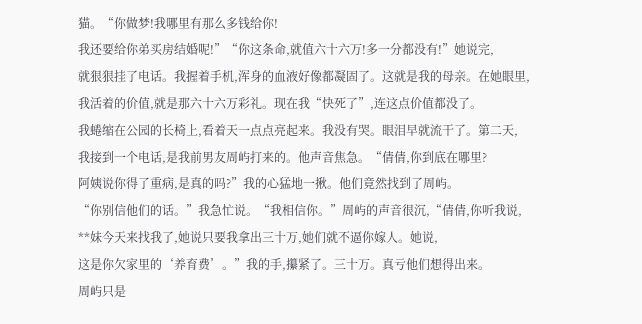猫。“你做梦!我哪里有那么多钱给你!
我还要给你弟买房结婚呢!”“你这条命,就值六十六万!多一分都没有!”她说完,
就狠狠挂了电话。我握着手机,浑身的血液好像都凝固了。这就是我的母亲。在她眼里,
我活着的价值,就是那六十六万彩礼。现在我“快死了”,连这点价值都没了。
我蜷缩在公园的长椅上,看着天一点点亮起来。我没有哭。眼泪早就流干了。第二天,
我接到一个电话,是我前男友周屿打来的。他声音焦急。“倩倩,你到底在哪里?
阿姨说你得了重病,是真的吗?”我的心猛地一揪。他们竟然找到了周屿。
“你别信他们的话。”我急忙说。“我相信你。”周屿的声音很沉,“倩倩,你听我说,
**妹今天来找我了,她说只要我拿出三十万,她们就不逼你嫁人。她说,
这是你欠家里的‘养育费’。”我的手,攥紧了。三十万。真亏他们想得出来。
周屿只是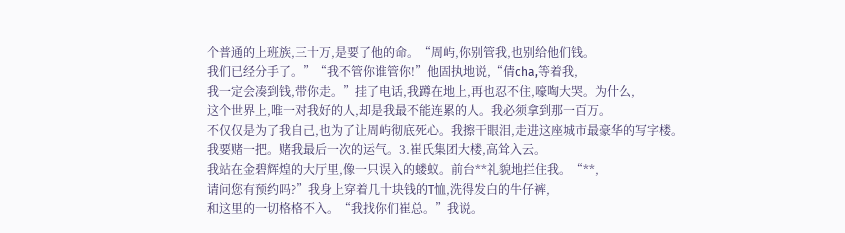个普通的上班族,三十万,是要了他的命。“周屿,你别管我,也别给他们钱。
我们已经分手了。”“我不管你谁管你!”他固执地说,“倩cha,等着我,
我一定会凑到钱,带你走。”挂了电话,我蹲在地上,再也忍不住,嚎啕大哭。为什么,
这个世界上,唯一对我好的人,却是我最不能连累的人。我必须拿到那一百万。
不仅仅是为了我自己,也为了让周屿彻底死心。我擦干眼泪,走进这座城市最豪华的写字楼。
我要赌一把。赌我最后一次的运气。3.崔氏集团大楼,高耸入云。
我站在金碧辉煌的大厅里,像一只误入的蝼蚁。前台**礼貌地拦住我。“**,
请问您有预约吗?”我身上穿着几十块钱的T恤,洗得发白的牛仔裤,
和这里的一切格格不入。“我找你们崔总。”我说。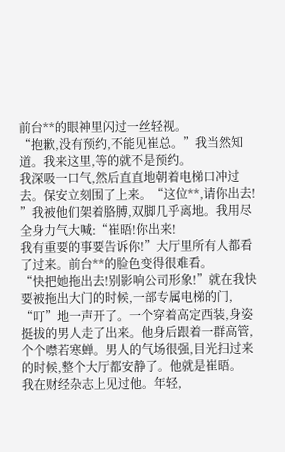前台**的眼神里闪过一丝轻视。
“抱歉,没有预约,不能见崔总。”我当然知道。我来这里,等的就不是预约。
我深吸一口气,然后直直地朝着电梯口冲过去。保安立刻围了上来。“这位**,请你出去!
”我被他们架着胳膊,双脚几乎离地。我用尽全身力气大喊:“崔晤!你出来!
我有重要的事要告诉你!”大厅里所有人都看了过来。前台**的脸色变得很难看。
“快把她拖出去!别影响公司形象!”就在我快要被拖出大门的时候,一部专属电梯的门,
“叮”地一声开了。一个穿着高定西装,身姿挺拔的男人走了出来。他身后跟着一群高管,
个个噤若寒蝉。男人的气场很强,目光扫过来的时候,整个大厅都安静了。他就是崔晤。
我在财经杂志上见过他。年轻,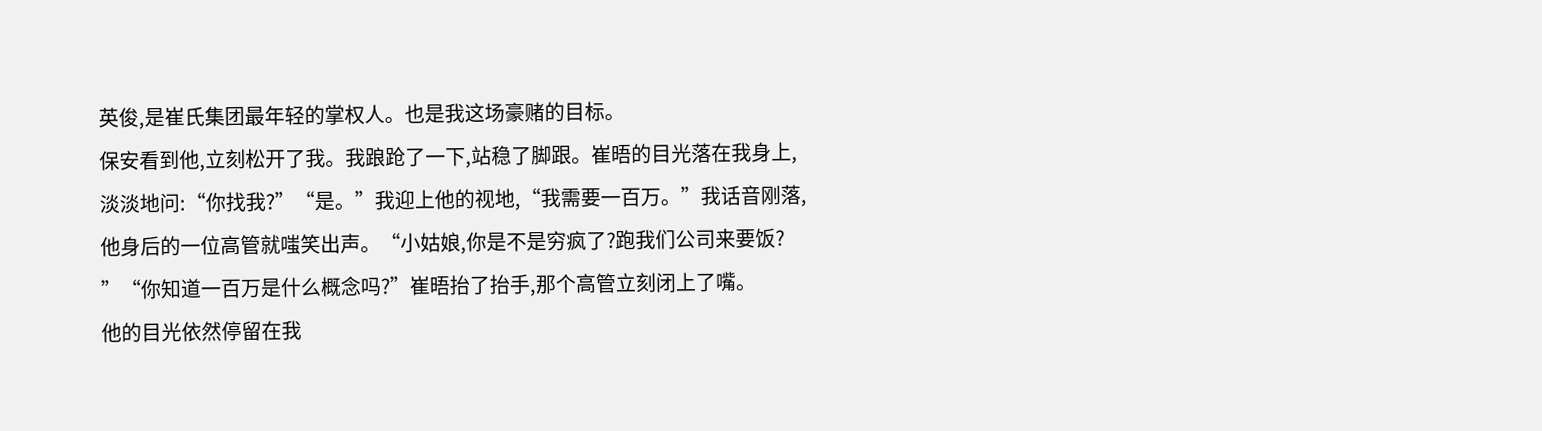英俊,是崔氏集团最年轻的掌权人。也是我这场豪赌的目标。
保安看到他,立刻松开了我。我踉跄了一下,站稳了脚跟。崔晤的目光落在我身上,
淡淡地问:“你找我?”“是。”我迎上他的视地,“我需要一百万。”我话音刚落,
他身后的一位高管就嗤笑出声。“小姑娘,你是不是穷疯了?跑我们公司来要饭?
”“你知道一百万是什么概念吗?”崔晤抬了抬手,那个高管立刻闭上了嘴。
他的目光依然停留在我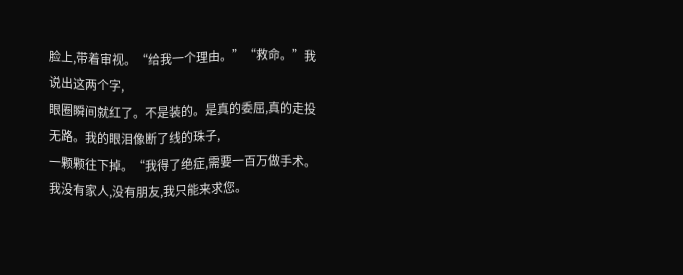脸上,带着审视。“给我一个理由。”“救命。”我说出这两个字,
眼圈瞬间就红了。不是装的。是真的委屈,真的走投无路。我的眼泪像断了线的珠子,
一颗颗往下掉。“我得了绝症,需要一百万做手术。我没有家人,没有朋友,我只能来求您。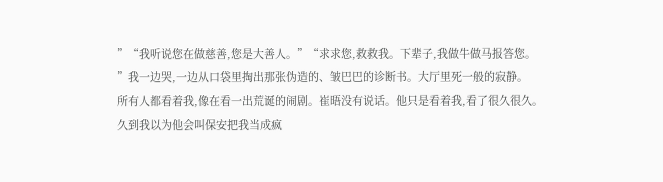”“我听说您在做慈善,您是大善人。”“求求您,救救我。下辈子,我做牛做马报答您。
”我一边哭,一边从口袋里掏出那张伪造的、皱巴巴的诊断书。大厅里死一般的寂静。
所有人都看着我,像在看一出荒诞的闹剧。崔晤没有说话。他只是看着我,看了很久很久。
久到我以为他会叫保安把我当成疯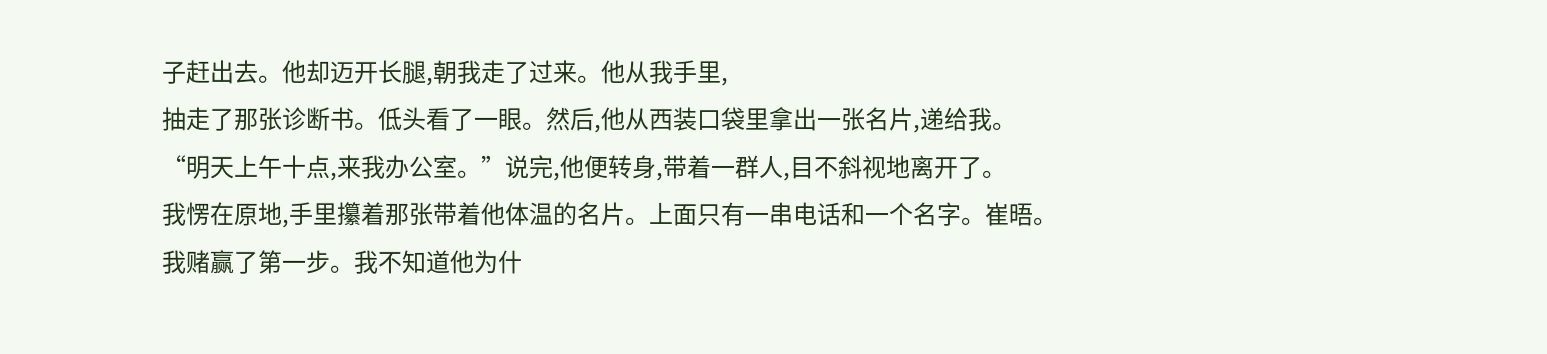子赶出去。他却迈开长腿,朝我走了过来。他从我手里,
抽走了那张诊断书。低头看了一眼。然后,他从西装口袋里拿出一张名片,递给我。
“明天上午十点,来我办公室。”说完,他便转身,带着一群人,目不斜视地离开了。
我愣在原地,手里攥着那张带着他体温的名片。上面只有一串电话和一个名字。崔晤。
我赌赢了第一步。我不知道他为什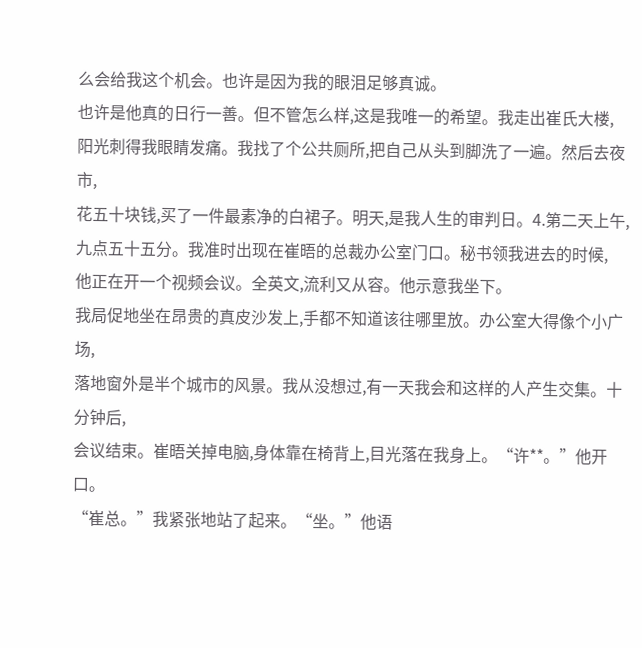么会给我这个机会。也许是因为我的眼泪足够真诚。
也许是他真的日行一善。但不管怎么样,这是我唯一的希望。我走出崔氏大楼,
阳光刺得我眼睛发痛。我找了个公共厕所,把自己从头到脚洗了一遍。然后去夜市,
花五十块钱,买了一件最素净的白裙子。明天,是我人生的审判日。4.第二天上午,
九点五十五分。我准时出现在崔晤的总裁办公室门口。秘书领我进去的时候,
他正在开一个视频会议。全英文,流利又从容。他示意我坐下。
我局促地坐在昂贵的真皮沙发上,手都不知道该往哪里放。办公室大得像个小广场,
落地窗外是半个城市的风景。我从没想过,有一天我会和这样的人产生交集。十分钟后,
会议结束。崔晤关掉电脑,身体靠在椅背上,目光落在我身上。“许**。”他开口。
“崔总。”我紧张地站了起来。“坐。”他语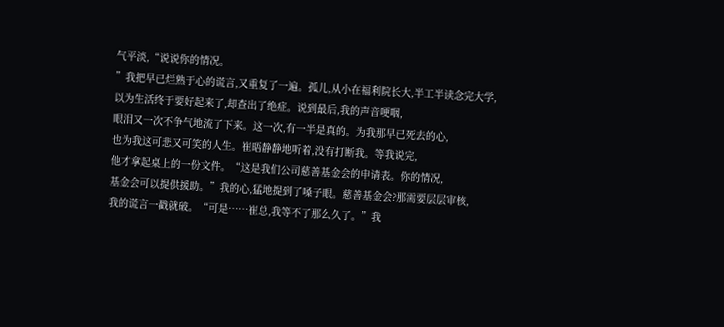气平淡,“说说你的情况。
”我把早已烂熟于心的谎言,又重复了一遍。孤儿,从小在福利院长大,半工半读念完大学,
以为生活终于要好起来了,却查出了绝症。说到最后,我的声音哽咽,
眼泪又一次不争气地流了下来。这一次,有一半是真的。为我那早已死去的心,
也为我这可悲又可笑的人生。崔晤静静地听着,没有打断我。等我说完,
他才拿起桌上的一份文件。“这是我们公司慈善基金会的申请表。你的情况,
基金会可以提供援助。”我的心,猛地提到了嗓子眼。慈善基金会?那需要层层审核,
我的谎言一戳就破。“可是……崔总,我等不了那么久了。”我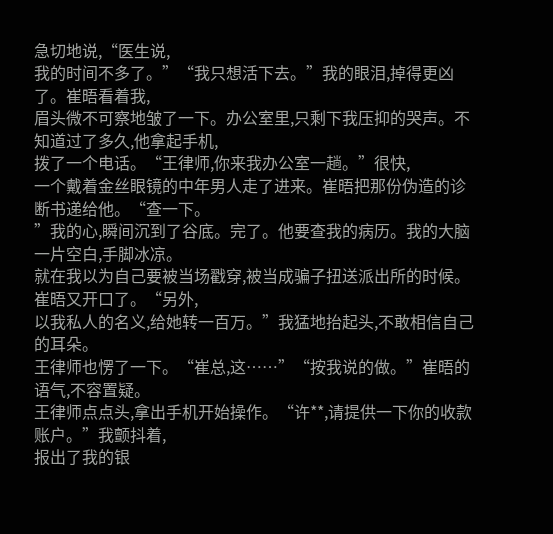急切地说,“医生说,
我的时间不多了。”“我只想活下去。”我的眼泪,掉得更凶了。崔晤看着我,
眉头微不可察地皱了一下。办公室里,只剩下我压抑的哭声。不知道过了多久,他拿起手机,
拨了一个电话。“王律师,你来我办公室一趟。”很快,
一个戴着金丝眼镜的中年男人走了进来。崔晤把那份伪造的诊断书递给他。“查一下。
”我的心,瞬间沉到了谷底。完了。他要查我的病历。我的大脑一片空白,手脚冰凉。
就在我以为自己要被当场戳穿,被当成骗子扭送派出所的时候。崔晤又开口了。“另外,
以我私人的名义,给她转一百万。”我猛地抬起头,不敢相信自己的耳朵。
王律师也愣了一下。“崔总,这……”“按我说的做。”崔晤的语气,不容置疑。
王律师点点头,拿出手机开始操作。“许**,请提供一下你的收款账户。”我颤抖着,
报出了我的银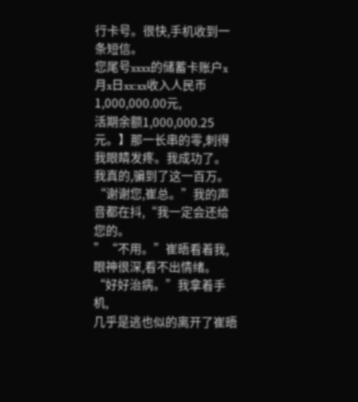行卡号。很快,手机收到一条短信。
您尾号xxxx的储蓄卡账户x月x日xx:xx收入人民币1,000,000.00元,
活期余额1,000,000.25元。】那一长串的零,刺得我眼睛发疼。我成功了。
我真的,骗到了这一百万。“谢谢您,崔总。”我的声音都在抖,“我一定会还给您的。
”“不用。”崔晤看着我,眼神很深,看不出情绪。“好好治病。”我拿着手机,
几乎是逃也似的离开了崔晤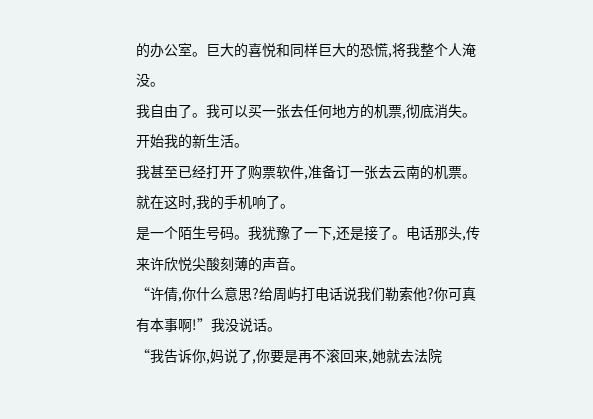的办公室。巨大的喜悦和同样巨大的恐慌,将我整个人淹没。
我自由了。我可以买一张去任何地方的机票,彻底消失。开始我的新生活。
我甚至已经打开了购票软件,准备订一张去云南的机票。就在这时,我的手机响了。
是一个陌生号码。我犹豫了一下,还是接了。电话那头,传来许欣悦尖酸刻薄的声音。
“许倩,你什么意思?给周屿打电话说我们勒索他?你可真有本事啊!”我没说话。
“我告诉你,妈说了,你要是再不滚回来,她就去法院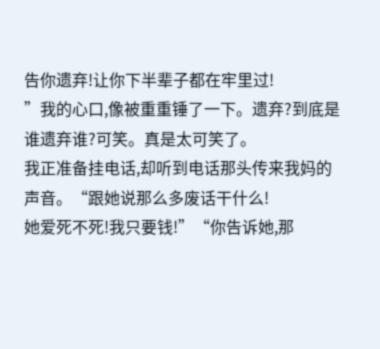告你遗弃!让你下半辈子都在牢里过!
”我的心口,像被重重锤了一下。遗弃?到底是谁遗弃谁?可笑。真是太可笑了。
我正准备挂电话,却听到电话那头传来我妈的声音。“跟她说那么多废话干什么!
她爱死不死!我只要钱!”“你告诉她,那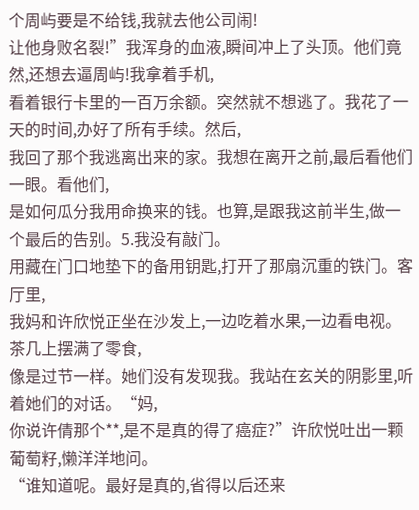个周屿要是不给钱,我就去他公司闹!
让他身败名裂!”我浑身的血液,瞬间冲上了头顶。他们竟然,还想去逼周屿!我拿着手机,
看着银行卡里的一百万余额。突然就不想逃了。我花了一天的时间,办好了所有手续。然后,
我回了那个我逃离出来的家。我想在离开之前,最后看他们一眼。看他们,
是如何瓜分我用命换来的钱。也算,是跟我这前半生,做一个最后的告别。5.我没有敲门。
用藏在门口地垫下的备用钥匙,打开了那扇沉重的铁门。客厅里,
我妈和许欣悦正坐在沙发上,一边吃着水果,一边看电视。茶几上摆满了零食,
像是过节一样。她们没有发现我。我站在玄关的阴影里,听着她们的对话。“妈,
你说许倩那个**,是不是真的得了癌症?”许欣悦吐出一颗葡萄籽,懒洋洋地问。
“谁知道呢。最好是真的,省得以后还来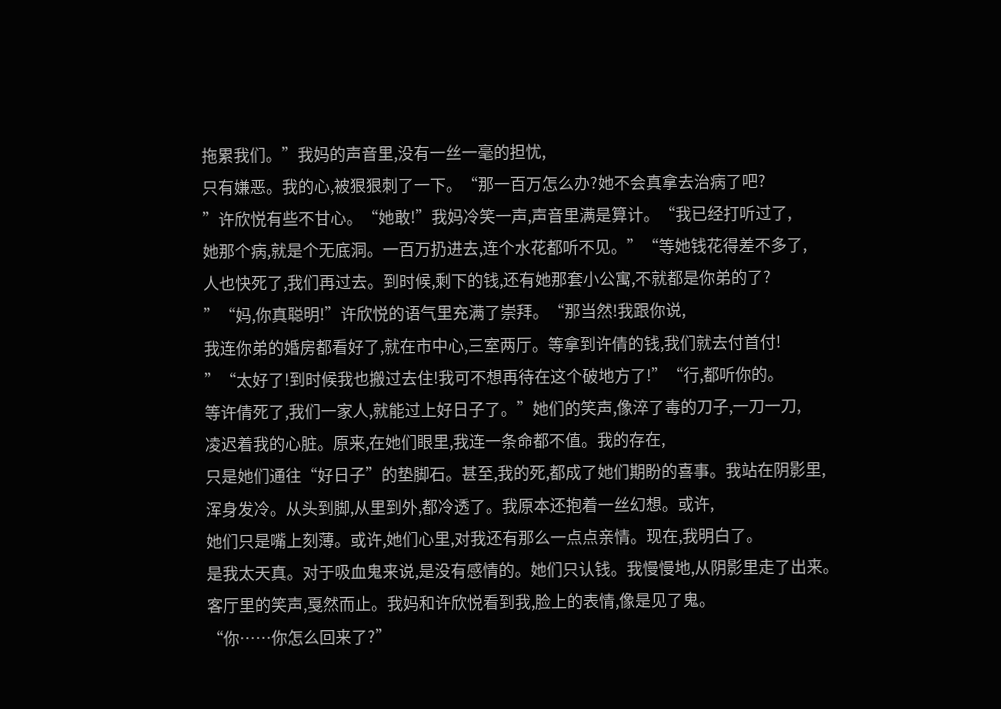拖累我们。”我妈的声音里,没有一丝一毫的担忧,
只有嫌恶。我的心,被狠狠刺了一下。“那一百万怎么办?她不会真拿去治病了吧?
”许欣悦有些不甘心。“她敢!”我妈冷笑一声,声音里满是算计。“我已经打听过了,
她那个病,就是个无底洞。一百万扔进去,连个水花都听不见。”“等她钱花得差不多了,
人也快死了,我们再过去。到时候,剩下的钱,还有她那套小公寓,不就都是你弟的了?
”“妈,你真聪明!”许欣悦的语气里充满了崇拜。“那当然!我跟你说,
我连你弟的婚房都看好了,就在市中心,三室两厅。等拿到许倩的钱,我们就去付首付!
”“太好了!到时候我也搬过去住!我可不想再待在这个破地方了!”“行,都听你的。
等许倩死了,我们一家人,就能过上好日子了。”她们的笑声,像淬了毒的刀子,一刀一刀,
凌迟着我的心脏。原来,在她们眼里,我连一条命都不值。我的存在,
只是她们通往“好日子”的垫脚石。甚至,我的死,都成了她们期盼的喜事。我站在阴影里,
浑身发冷。从头到脚,从里到外,都冷透了。我原本还抱着一丝幻想。或许,
她们只是嘴上刻薄。或许,她们心里,对我还有那么一点点亲情。现在,我明白了。
是我太天真。对于吸血鬼来说,是没有感情的。她们只认钱。我慢慢地,从阴影里走了出来。
客厅里的笑声,戛然而止。我妈和许欣悦看到我,脸上的表情,像是见了鬼。
“你……你怎么回来了?”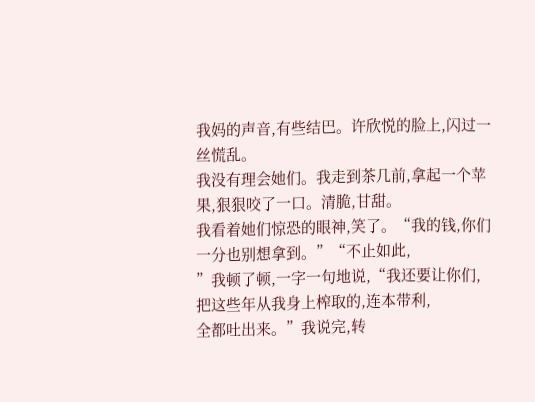我妈的声音,有些结巴。许欣悦的脸上,闪过一丝慌乱。
我没有理会她们。我走到茶几前,拿起一个苹果,狠狠咬了一口。清脆,甘甜。
我看着她们惊恐的眼神,笑了。“我的钱,你们一分也别想拿到。”“不止如此,
”我顿了顿,一字一句地说,“我还要让你们,把这些年从我身上榨取的,连本带利,
全都吐出来。”我说完,转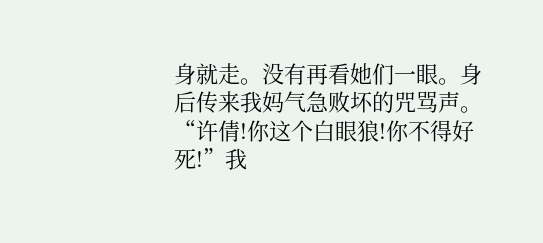身就走。没有再看她们一眼。身后传来我妈气急败坏的咒骂声。
“许倩!你这个白眼狼!你不得好死!”我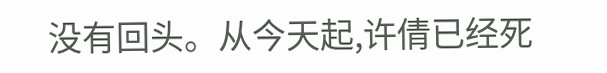没有回头。从今天起,许倩已经死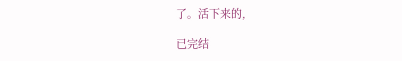了。活下来的,

已完结